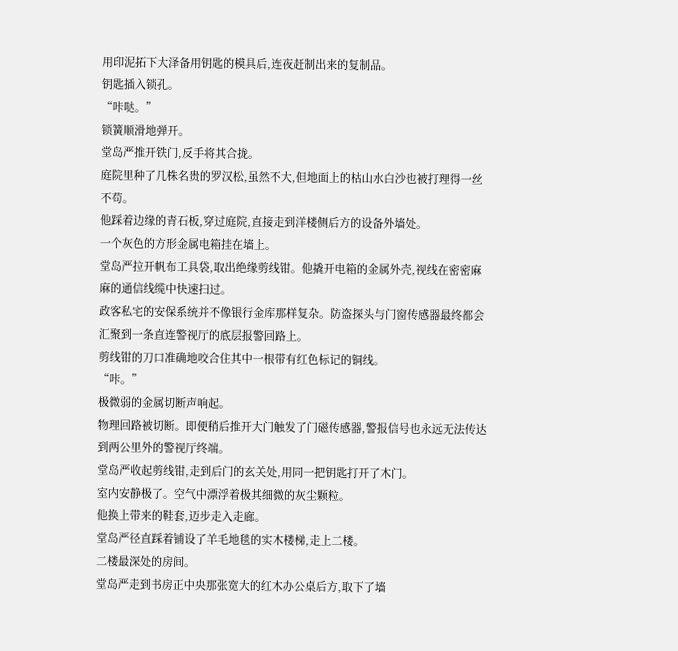用印泥拓下大泽备用钥匙的模具后,连夜赶制出来的复制品。
钥匙插入锁孔。
“咔哒。”
锁簧顺滑地弹开。
堂岛严推开铁门,反手将其合拢。
庭院里种了几株名贵的罗汉松,虽然不大,但地面上的枯山水白沙也被打理得一丝不苟。
他踩着边缘的青石板,穿过庭院,直接走到洋楼侧后方的设备外墙处。
一个灰色的方形金属电箱挂在墙上。
堂岛严拉开帆布工具袋,取出绝缘剪线钳。他撬开电箱的金属外壳,视线在密密麻麻的通信线缆中快速扫过。
政客私宅的安保系统并不像银行金库那样复杂。防盗探头与门窗传感器最终都会汇聚到一条直连警视厅的底层报警回路上。
剪线钳的刀口准确地咬合住其中一根带有红色标记的铜线。
“咔。”
极微弱的金属切断声响起。
物理回路被切断。即便稍后推开大门触发了门磁传感器,警报信号也永远无法传达到两公里外的警视厅终端。
堂岛严收起剪线钳,走到后门的玄关处,用同一把钥匙打开了木门。
室内安静极了。空气中漂浮着极其细微的灰尘颗粒。
他换上带来的鞋套,迈步走入走廊。
堂岛严径直踩着铺设了羊毛地毯的实木楼梯,走上二楼。
二楼最深处的房间。
堂岛严走到书房正中央那张宽大的红木办公桌后方,取下了墙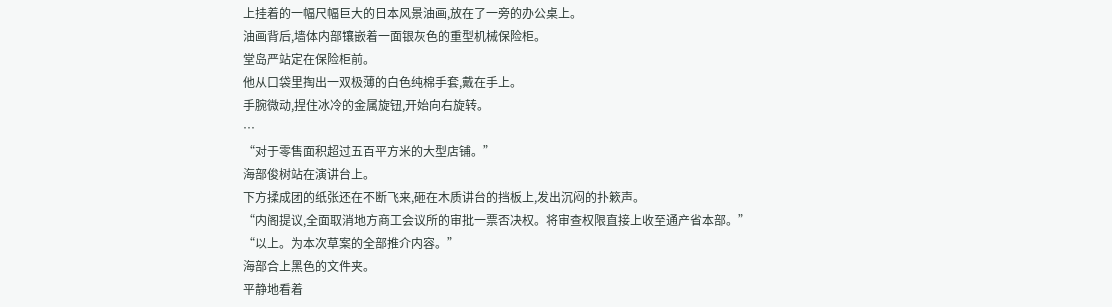上挂着的一幅尺幅巨大的日本风景油画,放在了一旁的办公桌上。
油画背后,墙体内部镶嵌着一面银灰色的重型机械保险柜。
堂岛严站定在保险柜前。
他从口袋里掏出一双极薄的白色纯棉手套,戴在手上。
手腕微动,捏住冰冷的金属旋钮,开始向右旋转。
…
“对于零售面积超过五百平方米的大型店铺。”
海部俊树站在演讲台上。
下方揉成团的纸张还在不断飞来,砸在木质讲台的挡板上,发出沉闷的扑簌声。
“内阁提议,全面取消地方商工会议所的审批一票否决权。将审查权限直接上收至通产省本部。”
“以上。为本次草案的全部推介内容。”
海部合上黑色的文件夹。
平静地看着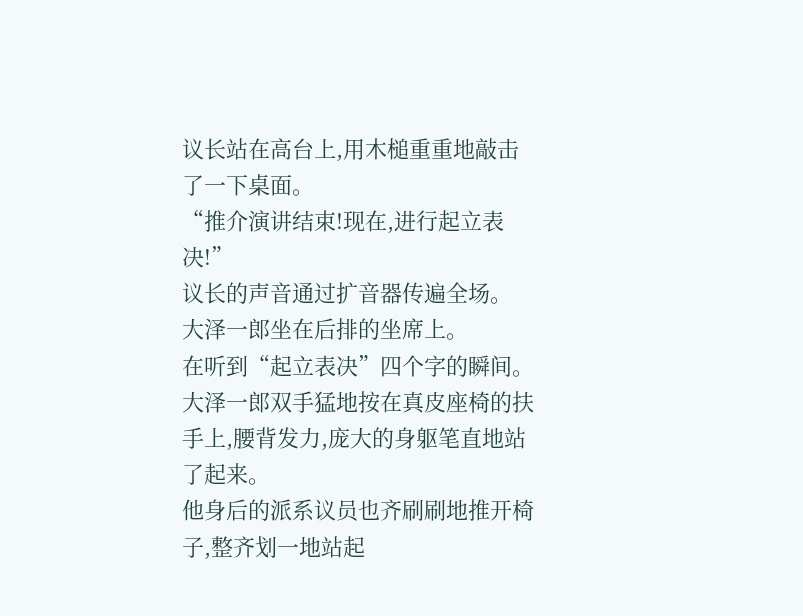议长站在高台上,用木槌重重地敲击了一下桌面。
“推介演讲结束!现在,进行起立表决!”
议长的声音通过扩音器传遍全场。
大泽一郎坐在后排的坐席上。
在听到“起立表决”四个字的瞬间。
大泽一郎双手猛地按在真皮座椅的扶手上,腰背发力,庞大的身躯笔直地站了起来。
他身后的派系议员也齐刷刷地推开椅子,整齐划一地站起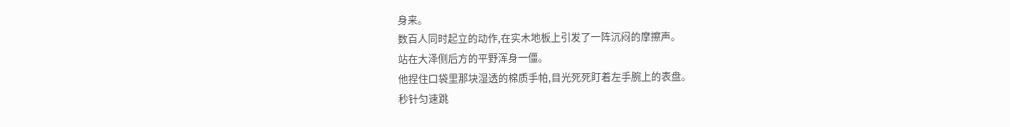身来。
数百人同时起立的动作,在实木地板上引发了一阵沉闷的摩擦声。
站在大泽侧后方的平野浑身一僵。
他捏住口袋里那块湿透的棉质手帕,目光死死盯着左手腕上的表盘。
秒针匀速跳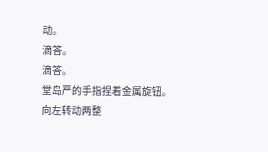动。
滴答。
滴答。
堂岛严的手指捏着金属旋钮。
向左转动两整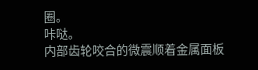圈。
咔哒。
内部齿轮咬合的微震顺着金属面板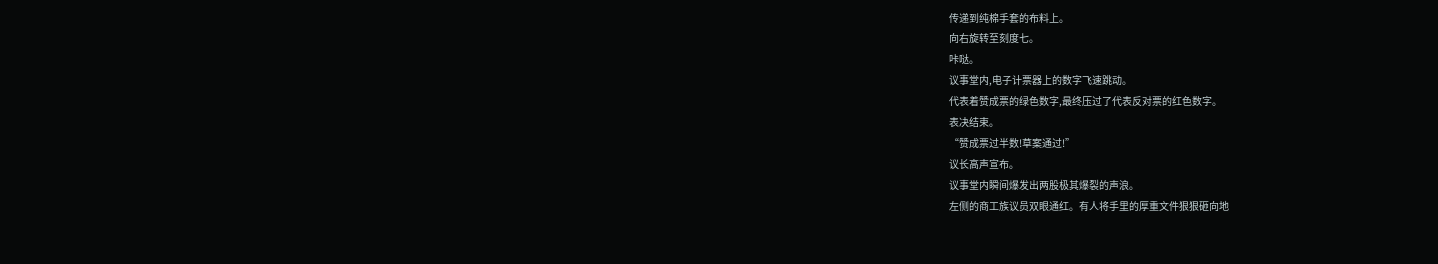传递到纯棉手套的布料上。
向右旋转至刻度七。
咔哒。
议事堂内,电子计票器上的数字飞速跳动。
代表着赞成票的绿色数字,最终压过了代表反对票的红色数字。
表决结束。
“赞成票过半数!草案通过!”
议长高声宣布。
议事堂内瞬间爆发出两股极其爆裂的声浪。
左侧的商工族议员双眼通红。有人将手里的厚重文件狠狠砸向地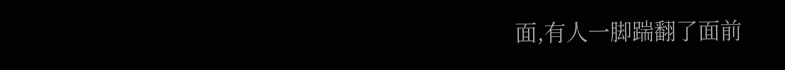面,有人一脚踹翻了面前